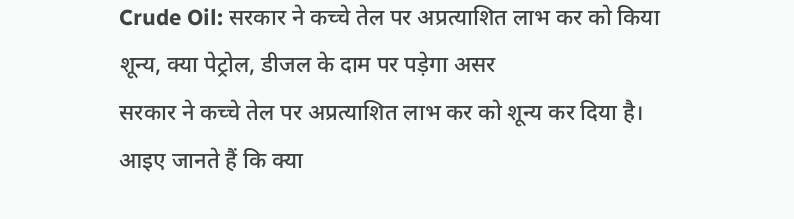Crude Oil: सरकार ने कच्चे तेल पर अप्रत्याशित लाभ कर को किया शून्य, क्या पेट्रोल, डीजल के दाम पर पड़ेगा असर
सरकार ने कच्चे तेल पर अप्रत्याशित लाभ कर को शून्य कर दिया है। आइए जानते हैं कि क्या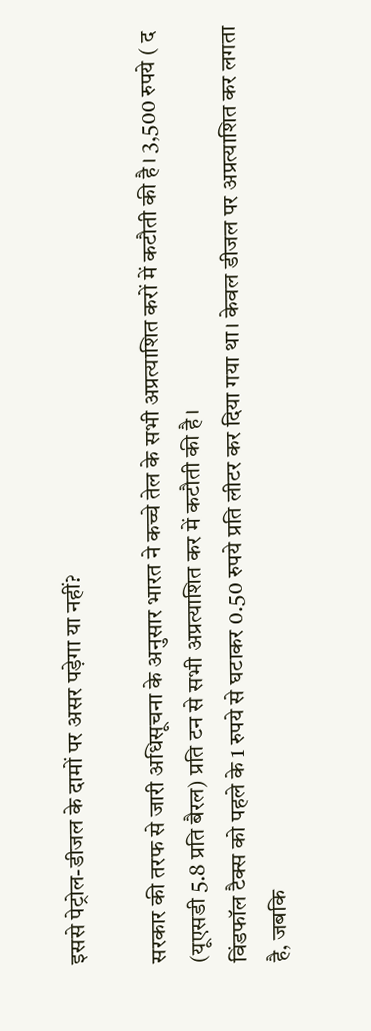इससे पेट्रोल-डीजल के दामों पर असर पड़ेगा या नहीं?

सरकार की तरफ से जारी अधिसूचना के अनुसार भारत ने कच्चे तेल के सभी अप्रत्याशित करों में कटौती की है। 3,500 रुपये ( द (यूएसडी 5.8 प्रति बैरल) प्रति टन से सभी अप्रत्याशित कर में कटौती की है।
विंडफॉल टैक्स को पहले के 1 रुपये से घटाकर 0.50 रुपये प्रति लीटर कर दिया गया था। केवल डीजल पर अप्रत्याशित कर लगता है, जबकि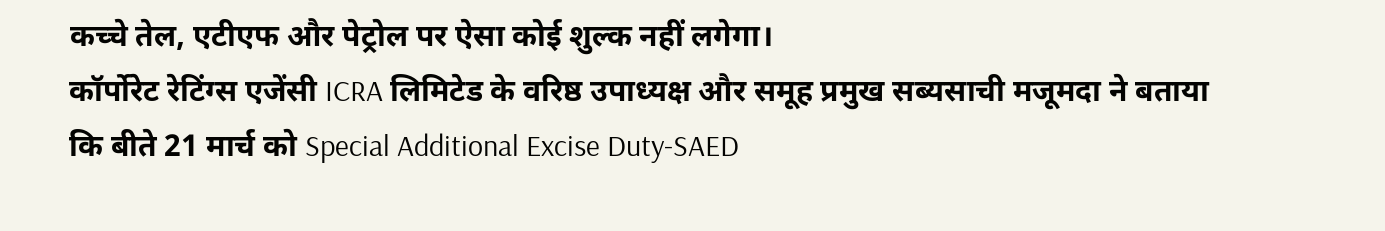कच्चे तेल, एटीएफ और पेट्रोल पर ऐसा कोई शुल्क नहीं लगेगा।
कॉर्पोरेट रेटिंग्स एजेंसी ICRA लिमिटेड के वरिष्ठ उपाध्यक्ष और समूह प्रमुख सब्यसाची मजूमदा ने बताया कि बीते 21 मार्च को Special Additional Excise Duty-SAED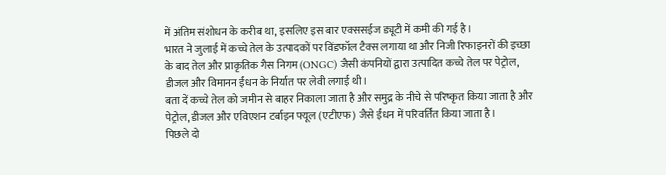में अंतिम संशोधन के करीब था, इसलिए इस बार एक्ससईज ड्यूटी में कमी की गई है।
भारत ने जुलाई में कच्चे तेल के उत्पादकों पर विंडफॉल टैक्स लगाया था और निजी रिफाइनरों की इच्छा के बाद तेल और प्राकृतिक गैस निगम (ONGC) जैसी कंपनियों द्वारा उत्पादित कच्चे तेल पर पेट्रोल, डीजल और विमानन ईंधन के निर्यात पर लेवी लगाई थी।
बता दें कच्चे तेल को जमीन से बाहर निकाला जाता है और समुद्र के नीचे से परिष्कृत किया जाता है और पेट्रोल, डीजल और एविएशन टर्बाइन फ्यूल (एटीएफ) जैसे ईंधन में परिवर्तित किया जाता है।
पिछले दो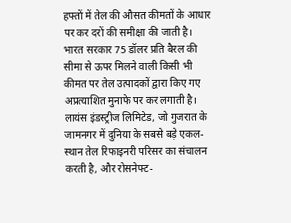हफ्तों में तेल की औसत कीमतों के आधार पर कर दरों की समीक्षा की जाती है। भारत सरकार 75 डॉलर प्रति बैरल की सीमा से ऊपर मिलने वाली किसी भी कीमत पर तेल उत्पादकों द्वारा किए गए अप्रत्याशित मुनाफे पर कर लगाती है।
लायंस इंडस्ट्रीज लिमिटेड, जो गुजरात के जामनगर में दुनिया के सबसे बड़े एकल-स्थान तेल रिफाइनरी परिसर का संचालन करती है, और रोसनेफ्ट-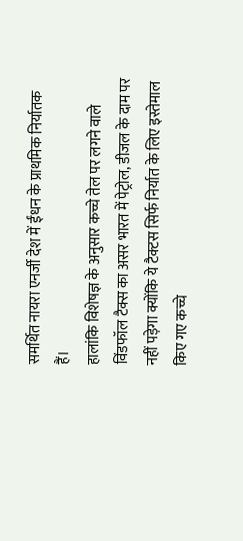समर्थित नायरा एनर्जी देश में ईंधन के प्राथमिक निर्यातक हैं।
हालांकि विशेषज्ञ के अनुसार कच्चे तेल पर लगने वाले विंडफॉल टैक्स का असर भारत में पेट्रोल, डीजल के दाम पर नहीं पड़ेगा क्योंकि ये टैक्टस सिर्फ निर्यात के लिए इस्तेमाल किए गए कच्चे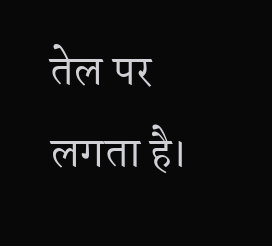तेल पर लगता है।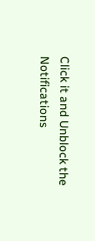Click it and Unblock the Notifications